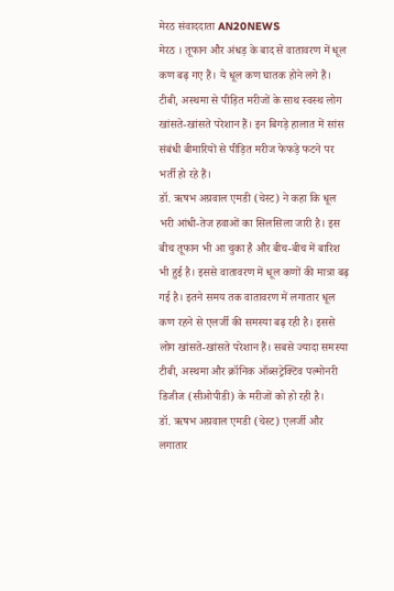मेरठ संवाददाता AN20NEWS
मेरठ । तूफान और अंधड़ के बाद से वातावरण में धूल कण बढ़ गए हैं। ये धूल कण घातक होने लगे हैं। टीबी, अस्थमा से पीड़ित मरीजों के साथ स्वस्थ लोग खांसते-खांसते परेशान हैं। इन बिगड़े हालात में सांस संबंधी बीमारियों से पीड़ित मरीज फेफड़े फटने पर भर्ती हो रहे हैं।
डॉ. ऋषभ अग्रवाल एमडी (चेस्ट) ने कहा कि धूल भरी आंधी-तेज हवाओं का सिलसिला जारी है। इस बीच तूफान भी आ चुका है और बीच-बीच में बारिश भी हुई है। इससे वातावरण में धूल कणों की मात्रा बढ़ गई है। इतने समय तक वातावरण में लगातार धूल कण रहने से एलर्जी की समस्या बढ़ रही है। इससे लोग खांसते-खांसते परेशान हैं। सबसे ज्यादा समस्या टीबी, अस्थमा और क्रॉनिक ऑब्सट्रेक्टिव पल्मोनरी डिजीज (सीओपीडी) के मरीजों को हो रही है।
डॉ. ऋषभ अग्रवाल एमडी (चेस्ट) एलर्जी और लगातार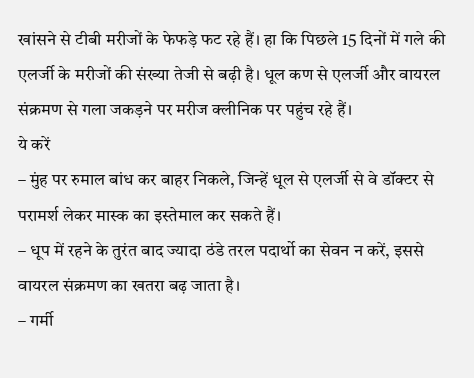खांसने से टीबी मरीजों के फेफड़े फट रहे हैं। हा कि पिछले 15 दिनों में गले की एलर्जी के मरीजों की संख्या तेजी से बढ़ी है। धूल कण से एलर्जी और वायरल संक्रमण से गला जकड़ने पर मरीज क्लीनिक पर पहुंच रहे हैं।
ये करें
– मुंह पर रुमाल बांध कर बाहर निकले, जिन्हें धूल से एलर्जी से वे डॉक्टर से परामर्श लेकर मास्क का इस्तेमाल कर सकते हैं।
– धूप में रहने के तुरंत बाद ज्यादा ठंडे तरल पदार्थो का सेवन न करें, इससे वायरल संक्रमण का खतरा बढ़ जाता है।
– गर्मी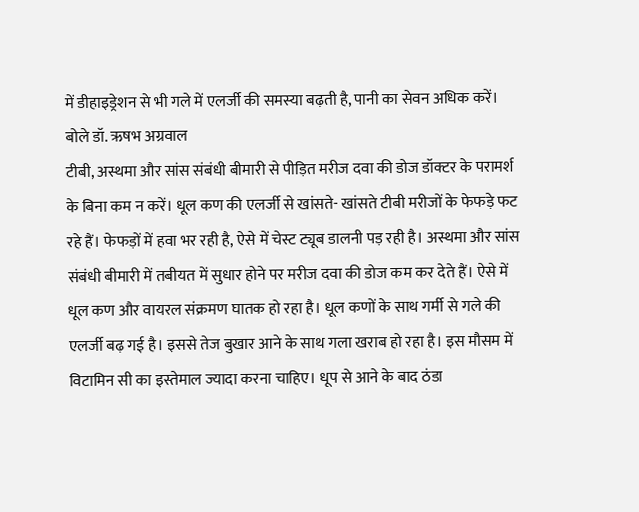में डीहाइड्रेशन से भी गले में एलर्जी की समस्या बढ़ती है, पानी का सेवन अधिक करें।
बोले डॉ. ऋषभ अग्रवाल
टीबी, अस्थमा और सांस संबंधी बीमारी से पीड़ित मरीज दवा की डोज डॉक्टर के परामर्श के बिना कम न करें। धूल कण की एलर्जी से खांसते- खांसते टीबी मरीजों के फेफड़े फट रहे हैं। फेफड़ों में हवा भर रही है, ऐसे में चेस्ट ट्यूब डालनी पड़ रही है। अस्थमा और सांस संबंधी बीमारी में तबीयत में सुधार होने पर मरीज दवा की डोज कम कर देते हैं। ऐसे में धूल कण और वायरल संक्रमण घातक हो रहा है। धूल कणों के साथ गर्मी से गले की एलर्जी बढ़ गई है। इससे तेज बुखार आने के साथ गला खराब हो रहा है। इस मौसम में विटामिन सी का इस्तेमाल ज्यादा करना चाहिए। धूप से आने के बाद ठंडा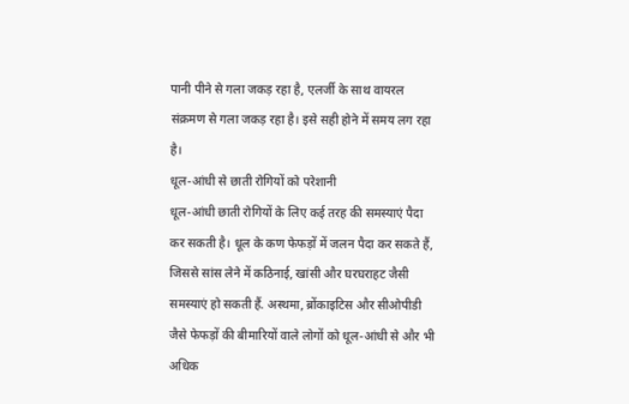पानी पीने से गला जकड़ रहा है, एलर्जी के साथ वायरल संक्रमण से गला जकड़ रहा है। इसे सही होने में समय लग रहा है।
धूल-आंधी से छाती रोगियों को परेशानी
धूल-आंधी छाती रोगियों के लिए कई तरह की समस्याएं पैदा कर सकती है। धूल के कण फेफड़ों में जलन पैदा कर सकते हैं, जिससे सांस लेने में कठिनाई, खांसी और घरघराहट जैसी समस्याएं हो सकती हैं. अस्थमा, ब्रोंकाइटिस और सीओपीडी जैसे फेफड़ों की बीमारियों वाले लोगों को धूल-आंधी से और भी अधिक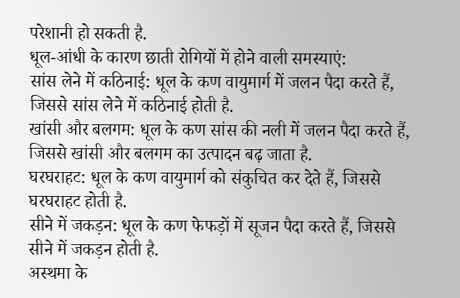परेशानी हो सकती है.
धूल-आंधी के कारण छाती रोगियों में होने वाली समस्याएं:
सांस लेने में कठिनाई: धूल के कण वायुमार्ग में जलन पैदा करते हैं, जिससे सांस लेने में कठिनाई होती है.
खांसी और बलगम: धूल के कण सांस की नली में जलन पैदा करते हैं, जिससे खांसी और बलगम का उत्पादन बढ़ जाता है.
घरघराहट: धूल के कण वायुमार्ग को संकुचित कर देते हैं, जिससे घरघराहट होती है.
सीने में जकड़न: धूल के कण फेफड़ों में सूजन पैदा करते हैं, जिससे सीने में जकड़न होती है.
अस्थमा के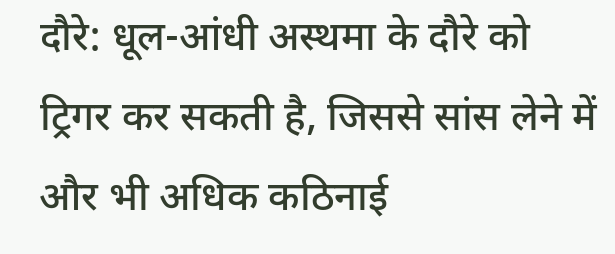दौरे: धूल-आंधी अस्थमा के दौरे को ट्रिगर कर सकती है, जिससे सांस लेने में और भी अधिक कठिनाई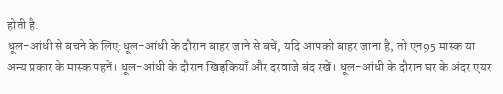होती है.
धूल-आंधी से बचने के लिए:धूल-आंधी के दौरान बाहर जाने से बचें, यदि आपको बाहर जाना है, तो एन95 मास्क या अन्य प्रकार के मास्क पहनें। धूल-आंधी के दौरान खिड़कियाँ और दरवाजे बंद रखें। धूल-आंधी के दौरान घर के अंदर एयर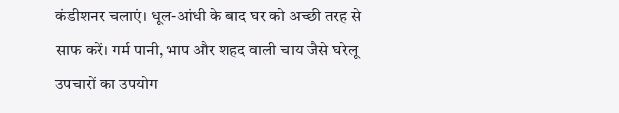कंडीशनर चलाएं। धूल-आंधी के बाद घर को अच्छी तरह से साफ करें। गर्म पानी, भाप और शहद वाली चाय जैसे घरेलू उपचारों का उपयोग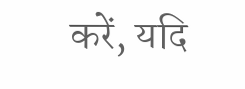करें, यदि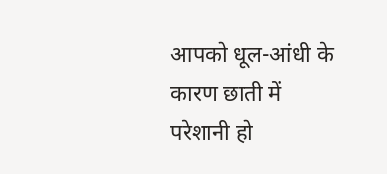आपको धूल-आंधी के कारण छाती में परेशानी हो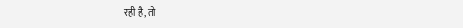रही है, तो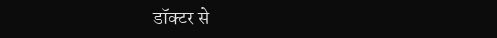डॉक्टर से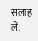सलाह लें.